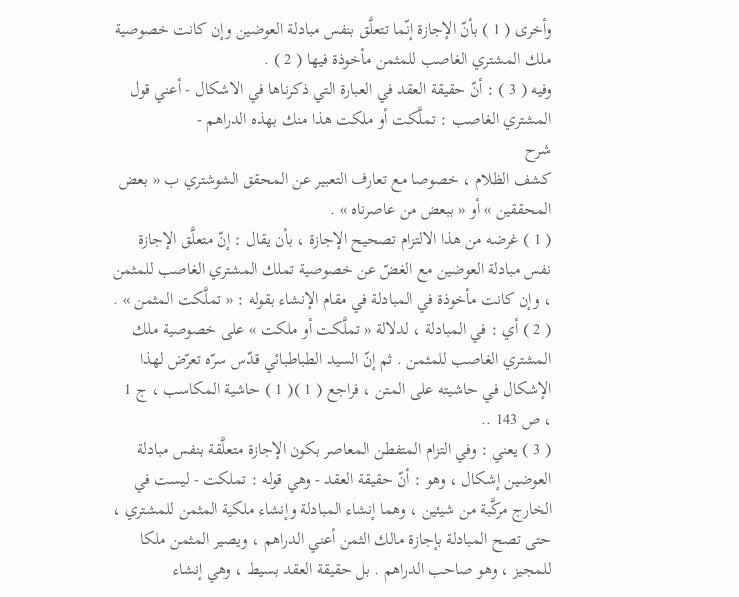وأخرى ( 1 ) بأنّ الإجازة إنّما تتعلَّق بنفس مبادلة العوضين وإن كانت خصوصية ملك المشتري الغاصب للمثمن مأخوذة فيها ( 2 ) .
وفيه ( 3 ) : أنّ حقيقة العقد في العبارة التي ذكرناها في الاشكال - أعني قول المشتري الغاصب : تملَّكت أو ملكت هذا منك بهذه الدراهم -
شرح
كشف الظلام ، خصوصا مع تعارف التعبير عن المحقق الشوشتري ب « بعض المحققين » أو « ببعض من عاصرناه » .
( 1 ) غرضه من هذا الالتزام تصحيح الإجازة ، بأن يقال : إنّ متعلَّق الإجازة نفس مبادلة العوضين مع الغضّ عن خصوصية تملك المشتري الغاصب للمثمن ، وإن كانت مأخوذة في المبادلة في مقام الإنشاء بقوله : « تملَّكت المثمن » .
( 2 ) أي : في المبادلة ، لدلالة « تملَّكت أو ملكت » على خصوصية ملك المشتري الغاصب للمثمن . ثم إنّ السيد الطباطبائي قدّس سرّه تعرّض لهذا الإشكال في حاشيته على المتن ، فراجع ( 1 )( 1 ) حاشية المكاسب ، ج 1 ، ص 143 ..
( 3 ) يعني : وفي التزام المتفطن المعاصر بكون الإجازة متعلَّقة بنفس مبادلة العوضين إشكال ، وهو : أنّ حقيقة العقد - وهي قوله : تملكت - ليست في الخارج مركَّبة من شيئين ، وهما إنشاء المبادلة وإنشاء ملكية المثمن للمشتري ، حتى تصح المبادلة بإجازة مالك الثمن أعني الدراهم ، ويصير المثمن ملكا للمجيز ، وهو صاحب الدراهم . بل حقيقة العقد بسيط ، وهي إنشاء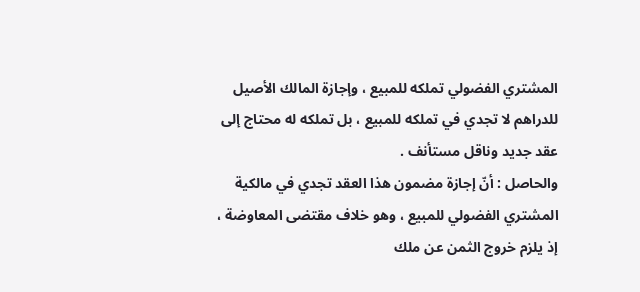المشتري الفضولي تملكه للمبيع ، وإجازة المالك الأصيل للدراهم لا تجدي في تملكه للمبيع ، بل تملكه له محتاج إلى عقد جديد وناقل مستأنف .
والحاصل : أنّ إجازة مضمون هذا العقد تجدي في مالكية المشتري الفضولي للمبيع ، وهو خلاف مقتضى المعاوضة ، إذ يلزم خروج الثمن عن ملك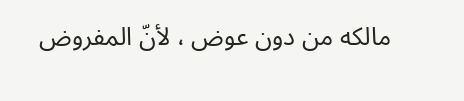مالكه من دون عوض ، لأنّ المفروض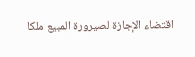اقتضاء الإجازة لصيرورة المبيع ملكا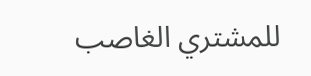للمشتري الغاصب